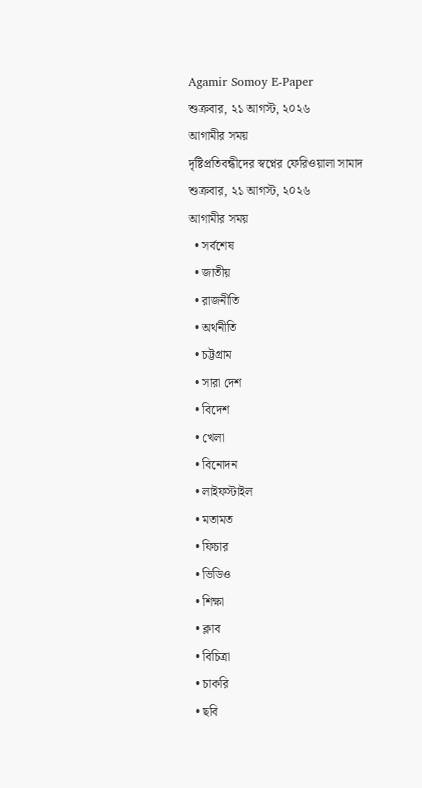Agamir Somoy E-Paper
শুক্রবার, ২১ আগস্ট, ২০২৬
আগামীর সময়
দৃষ্টিপ্রতিবন্ধীদের স্বপ্নের ফেরিওয়ালা সামাদ
শুক্রবার, ২১ আগস্ট, ২০২৬
আগামীর সময়
  • সর্বশেষ
  • জাতীয়
  • রাজনীতি
  • অর্থনীতি
  • চট্টগ্রাম
  • সারা দেশ
  • বিদেশ
  • খেলা
  • বিনোদন
  • লাইফস্টাইল
  • মতামত
  • ফিচার
  • ভিডিও
  • শিক্ষা
  • ক্লাব
  • বিচিত্রা
  • চাকরি
  • ছবি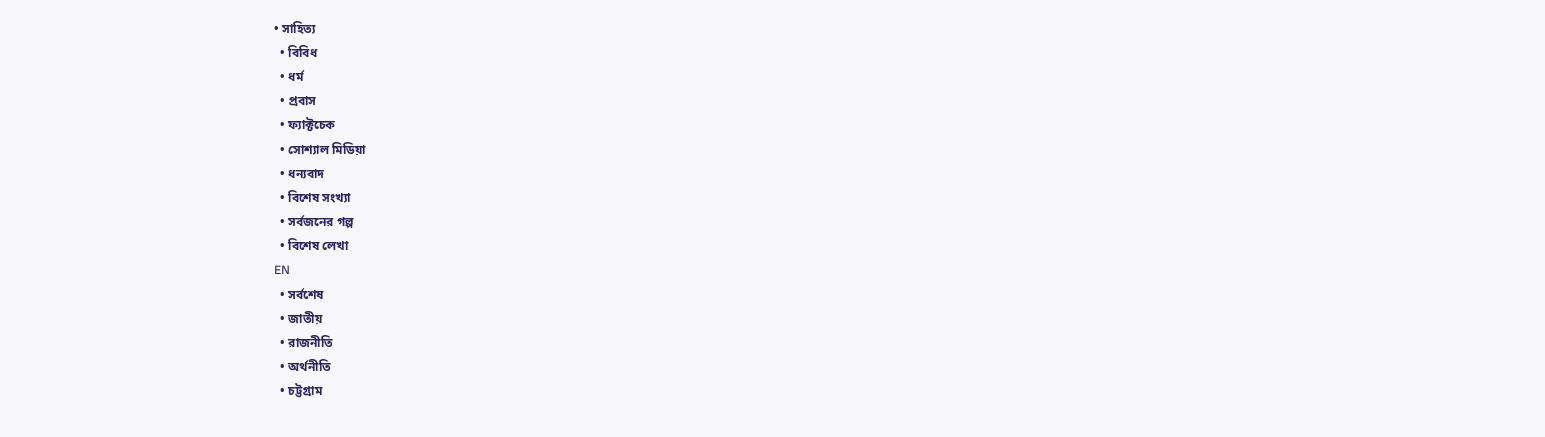• সাহিত্য
  • বিবিধ
  • ধর্ম
  • প্রবাস
  • ফ্যাক্টচেক
  • সোশ্যাল মিডিয়া
  • ধন্যবাদ
  • বিশেষ সংখ্যা
  • সর্বজনের গল্প
  • বিশেষ লেখা
EN
  • সর্বশেষ
  • জাতীয়
  • রাজনীতি
  • অর্থনীতি
  • চট্টগ্রাম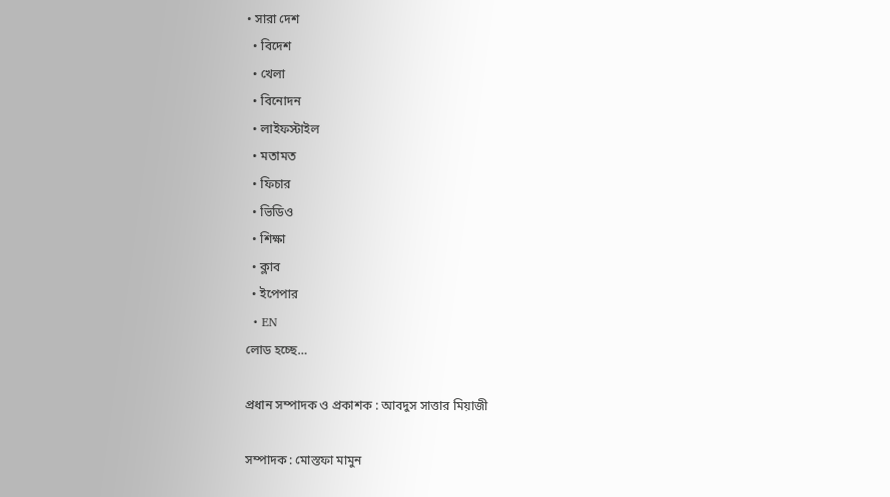• সারা দেশ
  • বিদেশ
  • খেলা
  • বিনোদন
  • লাইফস্টাইল
  • মতামত
  • ফিচার
  • ভিডিও
  • শিক্ষা
  • ক্লাব
  • ইপেপার
  • EN
লোড হচ্ছে…

প্রধান সম্পাদক ও প্রকাশক : আবদুস সাত্তার মিয়াজী

সম্পাদক : মোস্তফা মামুন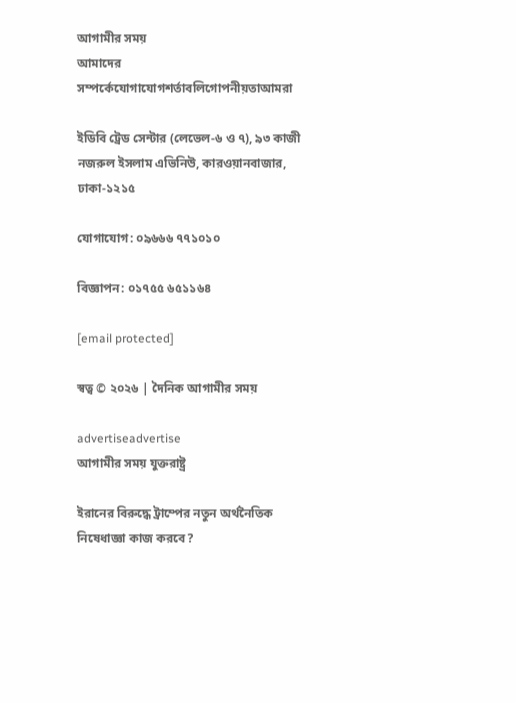আগামীর সময়
আমাদের সম্পর্কেযোগাযোগশর্তাবলিগোপনীয়তাআমরা

ইডিবি ট্রেড সেন্টার (লেভেল-৬ ও ৭), ৯৩ কাজী নজরুল ইসলাম এভিনিউ, কারওয়ানবাজার, ঢাকা-১২১৫

যোগাযোগ: ০৯৬৬৬ ৭৭১০১০

বিজ্ঞাপন: ০১৭৫৫ ৬৫১১৬৪

[email protected]

স্বত্ব © ২০২৬ | দৈনিক আগামীর সময়

advertiseadvertise
আগামীর সময় যুক্তরাষ্ট্র

ইরানের বিরুদ্ধে ট্রাম্পের নতুন অর্থনৈতিক নিষেধাজ্ঞা কাজ করবে?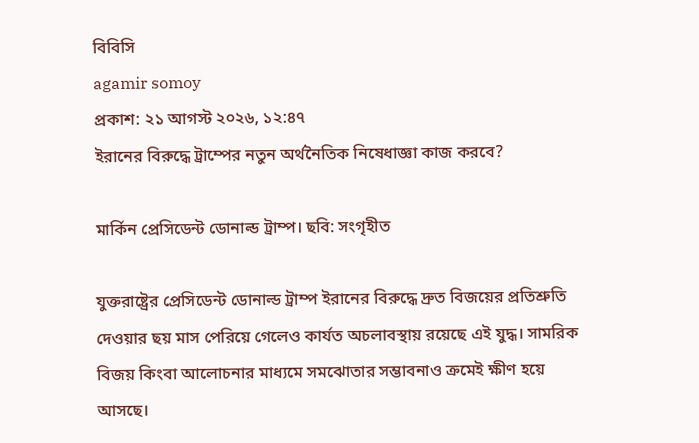বিবিসি
agamir somoy
প্রকাশ: ২১ আগস্ট ২০২৬, ১২:৪৭
ইরানের বিরুদ্ধে ট্রাম্পের নতুন অর্থনৈতিক নিষেধাজ্ঞা কাজ করবে?

মার্কিন প্রেসিডেন্ট ডোনাল্ড ট্রাম্প। ছবি: সংগৃহীত

যুক্তরাষ্ট্রের প্রেসিডেন্ট ডোনাল্ড ট্রাম্প ইরানের বিরুদ্ধে দ্রুত বিজয়ের প্রতিশ্রুতি দেওয়ার ছয় মাস পেরিয়ে গেলেও কার্যত অচলাবস্থায় রয়েছে এই যুদ্ধ। সামরিক বিজয় কিংবা আলোচনার মাধ্যমে সমঝোতার সম্ভাবনাও ক্রমেই ক্ষীণ হয়ে আসছে।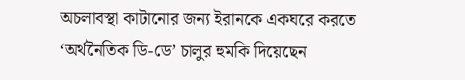অচলাবস্থা কাটানোর জন্য ইরানকে একঘরে করতে ‘অর্থনৈতিক ডি-ডে’ চালুর হুমকি দিয়েছেন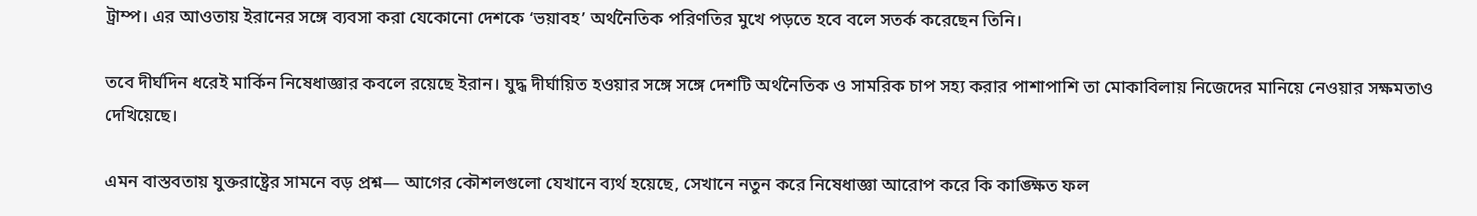ট্রাম্প। এর আওতায় ইরানের সঙ্গে ব্যবসা করা যেকোনো দেশকে ‘ভয়াবহ’ অর্থনৈতিক পরিণতির মুখে পড়তে হবে বলে সতর্ক করেছেন তিনি।

তবে দীর্ঘদিন ধরেই মার্কিন নিষেধাজ্ঞার কবলে রয়েছে ইরান। যুদ্ধ দীর্ঘায়িত হওয়ার সঙ্গে সঙ্গে দেশটি অর্থনৈতিক ও সামরিক চাপ সহ্য করার পাশাপাশি তা মোকাবিলায় নিজেদের মানিয়ে নেওয়ার সক্ষমতাও দেখিয়েছে।

এমন বাস্তবতায় যুক্তরাষ্ট্রের সামনে বড় প্রশ্ন— আগের কৌশলগুলো যেখানে ব্যর্থ হয়েছে, সেখানে নতুন করে নিষেধাজ্ঞা আরোপ করে কি কাঙ্ক্ষিত ফল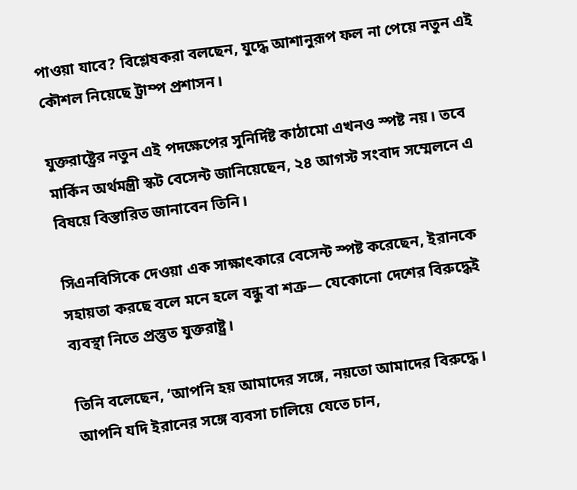পাওয়া যাবে? বিশ্লেষকরা বলছেন, যুদ্ধে আশানুরূপ ফল না পেয়ে নতুন এই কৌশল নিয়েছে ট্রাম্প প্রশাসন।

যুক্তরাষ্ট্রের নতুন এই পদক্ষেপের সুনির্দিষ্ট কাঠামো এখনও স্পষ্ট নয়। তবে মার্কিন অর্থমন্ত্রী স্কট বেসেন্ট জানিয়েছেন, ২৪ আগস্ট সংবাদ সম্মেলনে এ বিষয়ে বিস্তারিত জানাবেন তিনি।

সিএনবিসিকে দেওয়া এক সাক্ষাৎকারে বেসেন্ট স্পষ্ট করেছেন, ইরানকে সহায়তা করছে বলে মনে হলে বন্ধু বা শত্রু— যেকোনো দেশের বিরুদ্ধেই ব্যবস্থা নিতে প্রস্তুত যুক্তরাষ্ট্র।

তিনি বলেছেন, ‘আপনি হয় আমাদের সঙ্গে, নয়তো আমাদের বিরুদ্ধে। আপনি যদি ইরানের সঙ্গে ব্যবসা চালিয়ে যেতে চান,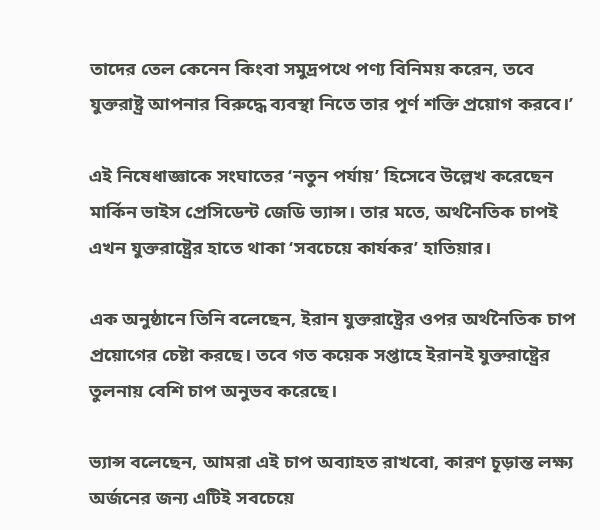তাদের তেল কেনেন কিংবা সমুদ্রপথে পণ্য বিনিময় করেন, তবে যুক্তরাষ্ট্র আপনার বিরুদ্ধে ব্যবস্থা নিতে তার পূর্ণ শক্তি প্রয়োগ করবে।’

এই নিষেধাজ্ঞাকে সংঘাতের ‘নতুন পর্যায়’ হিসেবে উল্লেখ করেছেন মার্কিন ভাইস প্রেসিডেন্ট জেডি ভ্যান্স। তার মতে, অর্থনৈতিক চাপই এখন যুক্তরাষ্ট্রের হাতে থাকা ‘সবচেয়ে কার্যকর’ হাতিয়ার।

এক অনুষ্ঠানে তিনি বলেছেন, ইরান যুক্তরাষ্ট্রের ওপর অর্থনৈতিক চাপ প্রয়োগের চেষ্টা করছে। তবে গত কয়েক সপ্তাহে ইরানই যুক্তরাষ্ট্রের তুলনায় বেশি চাপ অনুভব করেছে।

ভ্যান্স বলেছেন, আমরা এই চাপ অব্যাহত রাখবো, কারণ চূড়ান্ত লক্ষ্য অর্জনের জন্য এটিই সবচেয়ে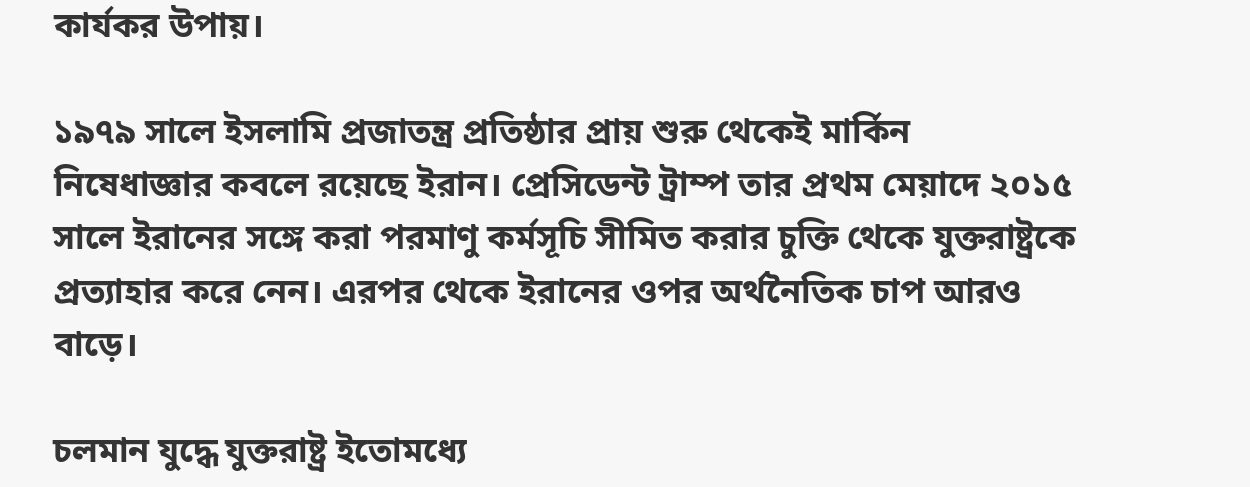কার্যকর উপায়।

১৯৭৯ সালে ইসলামি প্রজাতন্ত্র প্রতিষ্ঠার প্রায় শুরু থেকেই মার্কিন নিষেধাজ্ঞার কবলে রয়েছে ইরান। প্রেসিডেন্ট ট্রাম্প তার প্রথম মেয়াদে ২০১৫ সালে ইরানের সঙ্গে করা পরমাণু কর্মসূচি সীমিত করার চুক্তি থেকে যুক্তরাষ্ট্রকে প্রত্যাহার করে নেন। এরপর থেকে ইরানের ওপর অর্থনৈতিক চাপ আরও বাড়ে।

চলমান যুদ্ধে যুক্তরাষ্ট্র ইতোমধ্যে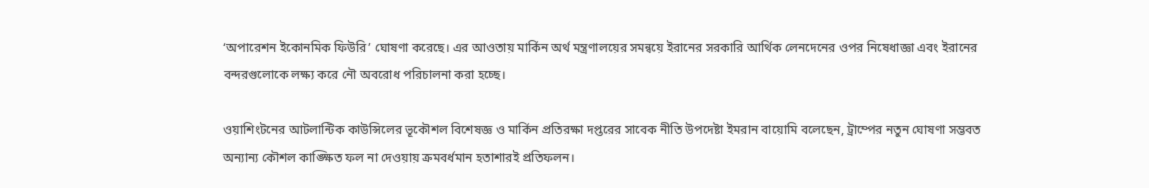‘অপারেশন ইকোনমিক ফিউরি’ ঘোষণা করেছে। এর আওতায় মার্কিন অর্থ মন্ত্রণালয়ের সমন্বয়ে ইরানের সরকারি আর্থিক লেনদেনের ওপর নিষেধাজ্ঞা এবং ইরানের বন্দরগুলোকে লক্ষ্য করে নৌ অবরোধ পরিচালনা করা হচ্ছে।

ওয়াশিংটনের আটলান্টিক কাউন্সিলের ভূকৌশল বিশেষজ্ঞ ও মার্কিন প্রতিরক্ষা দপ্তরের সাবেক নীতি উপদেষ্টা ইমরান বায়োমি বলেছেন, ট্রাম্পের নতুন ঘোষণা সম্ভবত অন্যান্য কৌশল কাঙ্ক্ষিত ফল না দেওয়ায় ক্রমবর্ধমান হতাশারই প্রতিফলন।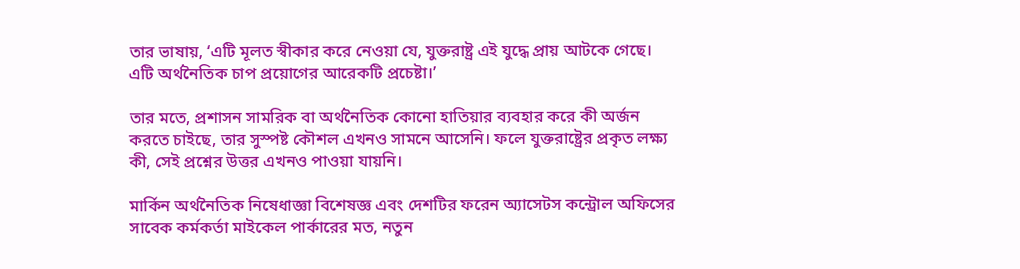তার ভাষায়, ‘এটি মূলত স্বীকার করে নেওয়া যে, যুক্তরাষ্ট্র এই যুদ্ধে প্রায় আটকে গেছে। এটি অর্থনৈতিক চাপ প্রয়োগের আরেকটি প্রচেষ্টা।’

তার মতে, প্রশাসন সামরিক বা অর্থনৈতিক কোনো হাতিয়ার ব্যবহার করে কী অর্জন করতে চাইছে, তার সুস্পষ্ট কৌশল এখনও সামনে আসেনি। ফলে যুক্তরাষ্ট্রের প্রকৃত লক্ষ্য কী, সেই প্রশ্নের উত্তর এখনও পাওয়া যায়নি।

মার্কিন অর্থনৈতিক নিষেধাজ্ঞা বিশেষজ্ঞ এবং দেশটির ফরেন অ্যাসেটস কন্ট্রোল অফিসের সাবেক কর্মকর্তা মাইকেল পার্কারের মত, নতুন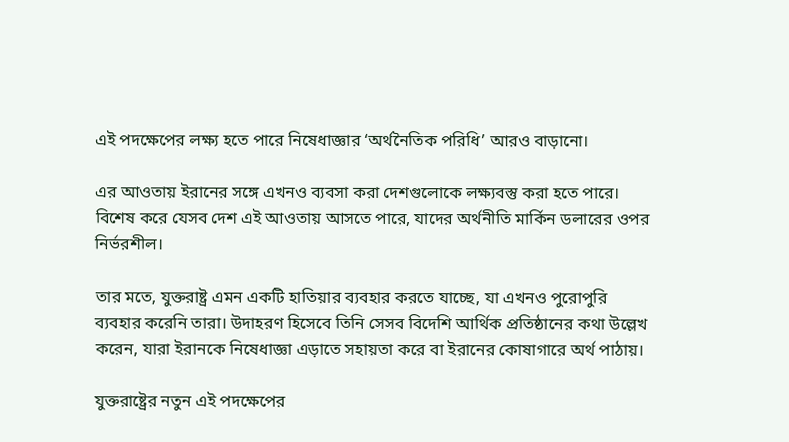এই পদক্ষেপের লক্ষ্য হতে পারে নিষেধাজ্ঞার ‘অর্থনৈতিক পরিধি’ আরও বাড়ানো।

এর আওতায় ইরানের সঙ্গে এখনও ব্যবসা করা দেশগুলোকে লক্ষ্যবস্তু করা হতে পারে। বিশেষ করে যেসব দেশ এই আওতায় আসতে পারে, যাদের অর্থনীতি মার্কিন ডলারের ওপর নির্ভরশীল।

তার মতে, যুক্তরাষ্ট্র এমন একটি হাতিয়ার ব্যবহার করতে যাচ্ছে, যা এখনও পুরোপুরি ব্যবহার করেনি তারা। উদাহরণ হিসেবে তিনি সেসব বিদেশি আর্থিক প্রতিষ্ঠানের কথা উল্লেখ করেন, যারা ইরানকে নিষেধাজ্ঞা এড়াতে সহায়তা করে বা ইরানের কোষাগারে অর্থ পাঠায়।

যুক্তরাষ্ট্রের নতুন এই পদক্ষেপের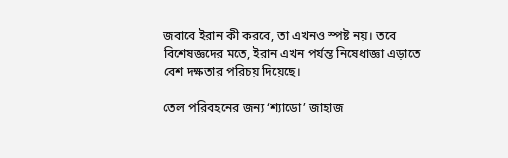জবাবে ইরান কী করবে, তা এখনও স্পষ্ট নয়। তবে বিশেষজ্ঞদের মতে, ইরান এখন পর্যন্ত নিষেধাজ্ঞা এড়াতে বেশ দক্ষতার পরিচয় দিয়েছে।

তেল পরিবহনের জন্য ‘শ্যাডো’ জাহাজ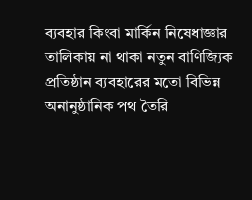ব্যবহার কিংবা মার্কিন নিষেধাজ্ঞার তালিকায় না থাকা নতুন বাণিজ্যিক প্রতিষ্ঠান ব্যবহারের মতো বিভিন্ন অনানুষ্ঠানিক পথ তৈরি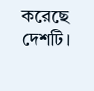করেছে দেশটি।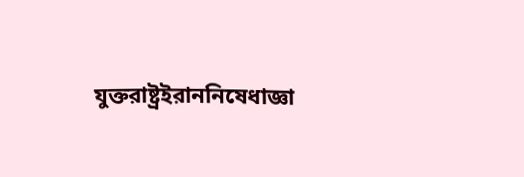যুক্তরাষ্ট্রইরাননিষেধাজ্ঞা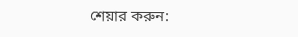শেয়ার করুন: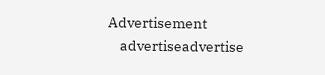Advertisement
    advertiseadvertise